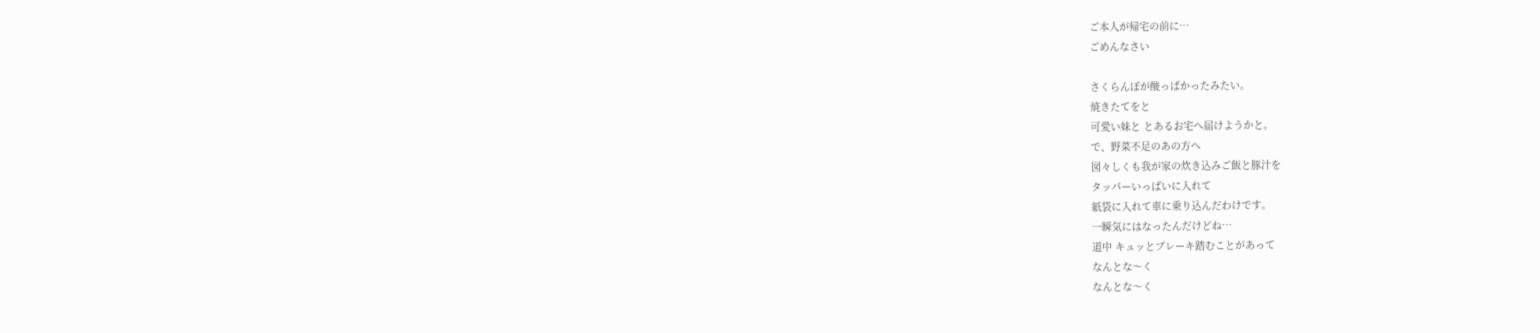ご本人が帰宅の前に…
ごめんなさい

さくらんぼが酸っぱかったみたい。
焼きたてをと
可愛い妹と とあるお宅へ届けようかと。
で、野菜不足のあの方へ
図々しくも我が家の炊き込みご飯と豚汁を
タッパーいっぱいに入れて
紙袋に入れて車に乗り込んだわけです。
一瞬気にはなったんだけどね…
道中 キュッとブレーキ踏むことがあって
なんとな〜く
なんとな〜く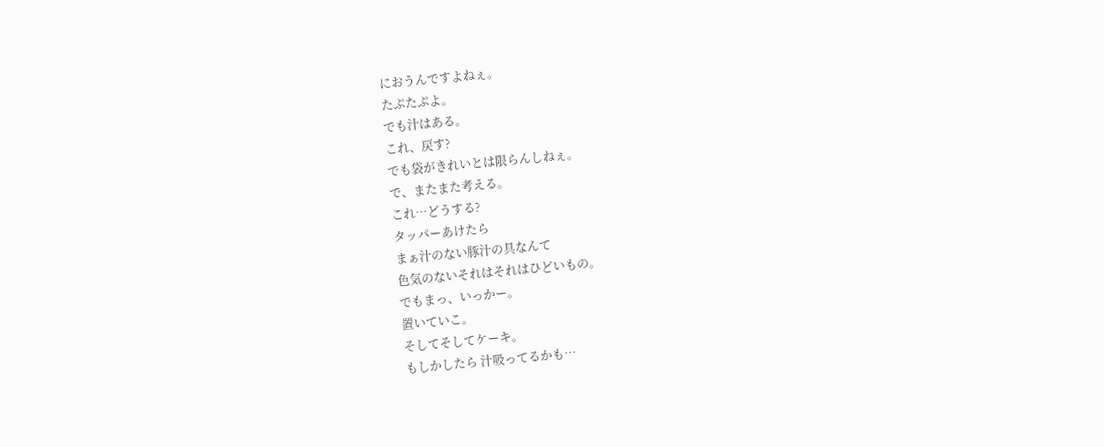におうんですよねぇ。
たぷたぷよ。
でも汁はある。
これ、戻す?
でも袋がきれいとは限らんしねぇ。
で、またまた考える。
これ…どうする?
タッパーあけたら
まぁ汁のない豚汁の具なんて
色気のないそれはそれはひどいもの。
でもまっ、いっかー。
置いていこ。
そしてそしてケーキ。
もしかしたら 汁吸ってるかも…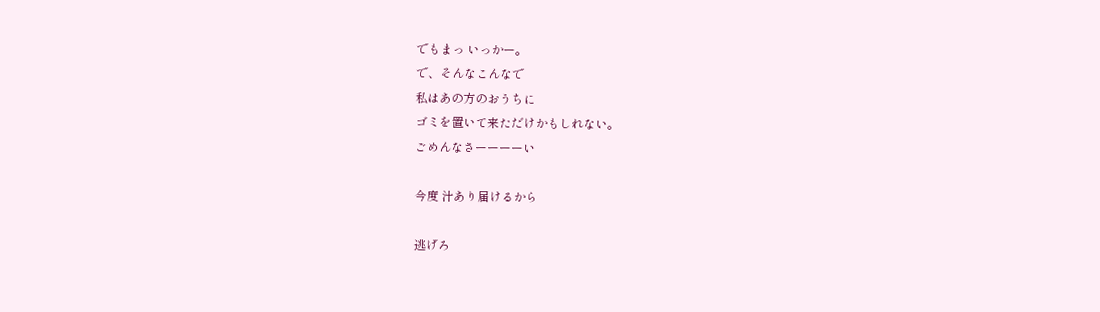でもまっ いっかー。
で、そんなこんなで
私はあの方のおうちに
ゴミを置いて来ただけかもしれない。
ごめんなさーーーーい

今度 汁あり届けるから

逃げろ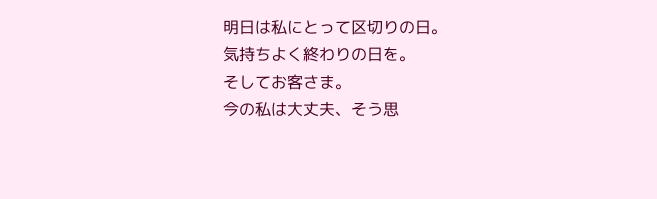明日は私にとって区切りの日。
気持ちよく終わりの日を。
そしてお客さま。
今の私は大丈夫、そう思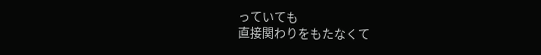っていても
直接関わりをもたなくて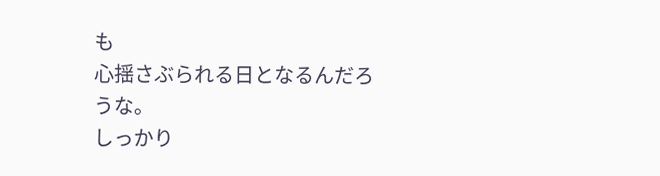も
心揺さぶられる日となるんだろうな。
しっかり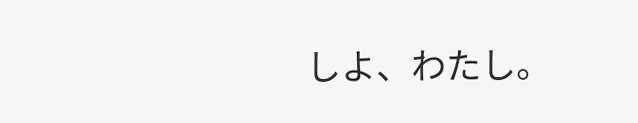しよ、わたし。